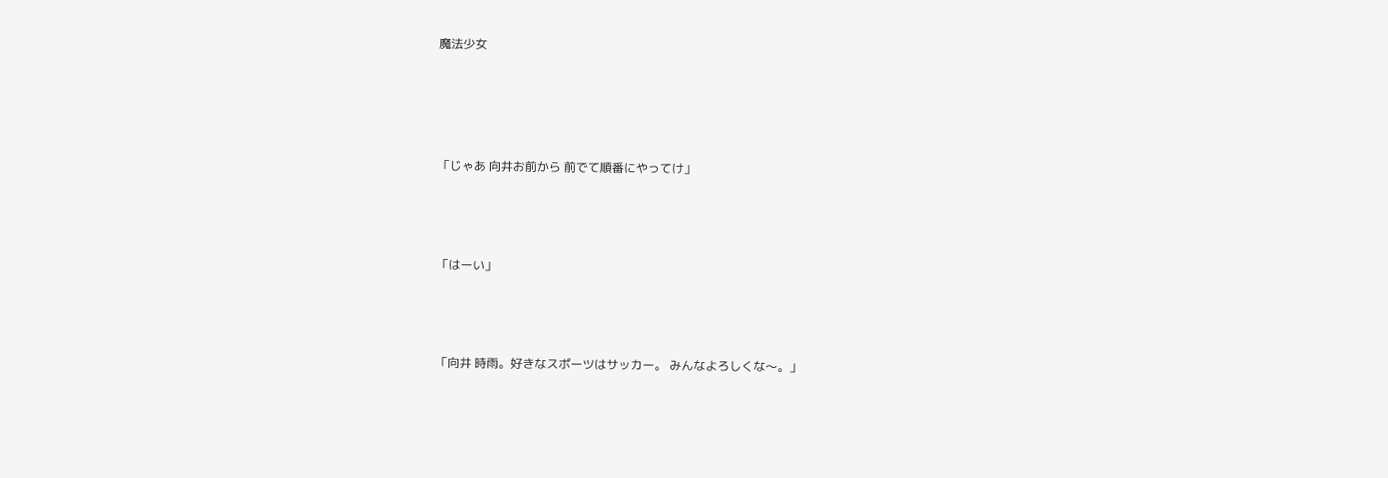魔法少女




「じゃあ 向井お前から 前でて順番にやってけ」



「はーい」



「向井 時雨。好きなスポーツはサッカー。 みんなよろしくな〜。」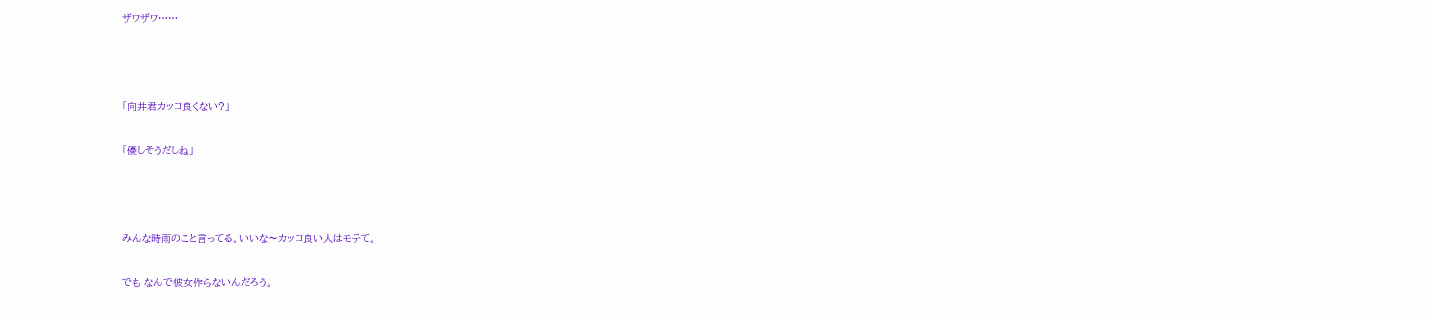ザワザワ……



「向井君カッコ良くない?」

「優しそうだしね」



みんな時雨のこと言ってる。いいな〜カッコ良い人はモテて。

でも なんで彼女作らないんだろう。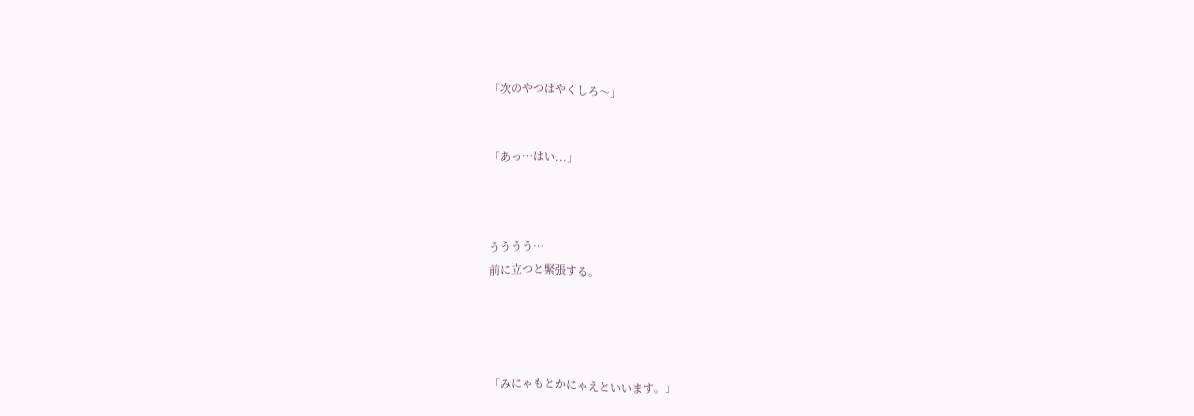「次のやつはやくしろ〜」


「あっ…はい...」



うううう…
前に立つと緊張する。




「みにゃもとかにゃえといいます。」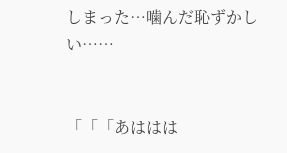しまった…噛んだ恥ずかしい……


「「「あははは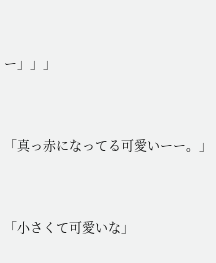ー」」」


「真っ赤になってる可愛いーー。」


「小さくて可愛いな」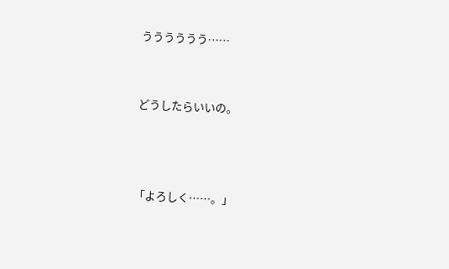うううううう……


どうしたらいいの。



「よろしく……。」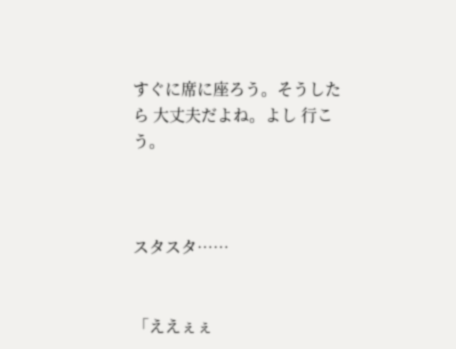すぐに席に座ろう。そうしたら 大丈夫だよね。よし 行こう。



スタスタ……


「ええぇぇ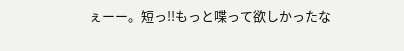ぇーー。短っ!!もっと喋って欲しかったな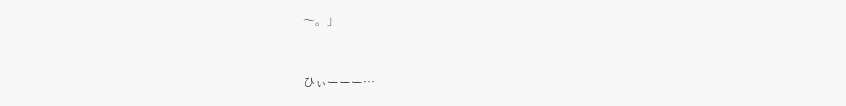〜。」



ひぃーーー…